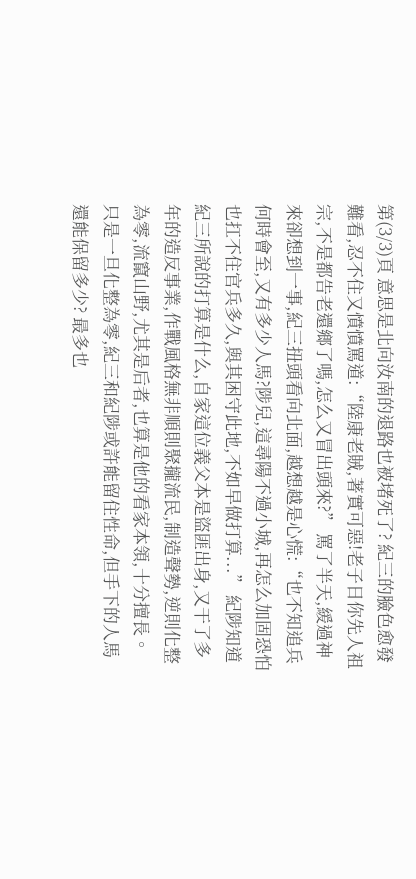第(3/3)頁 意思是北向汝南的退路也被堵死了? 紀三的臉色愈發難看,忍不住又憤憤罵道:“陸康老賊,著實可惡!老子日你先人祖宗,不是都告老還鄉了嗎,怎么又冒出頭來?” 罵了半天,緩過神來卻想到一事,紀三扭頭看向北面,越想越是心慌:“也不知追兵何時會至,又有多少人馬?陟兒,這尋陽不過小城,再怎么加固恐怕也扛不住官兵多久,與其困守此地,不如早做打算...” 紀陟知道紀三所說的打算是什么,自家這位義父本是盜匪出身,又干了多年的造反事業,作戰風格無非順則聚攏流民,制造聲勢,逆則化整為零,流竄山野,尤其是后者,也算是他的看家本領,十分擅長。 只是一旦化整為零,紀三和紀陟或許能留住性命,但手下的人馬還能保留多少? 最多也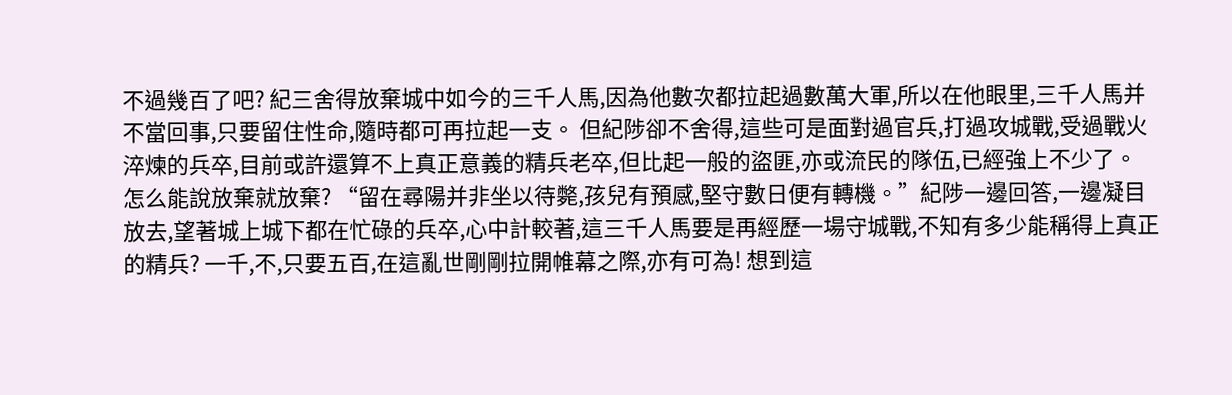不過幾百了吧? 紀三舍得放棄城中如今的三千人馬,因為他數次都拉起過數萬大軍,所以在他眼里,三千人馬并不當回事,只要留住性命,隨時都可再拉起一支。 但紀陟卻不舍得,這些可是面對過官兵,打過攻城戰,受過戰火淬煉的兵卒,目前或許還算不上真正意義的精兵老卒,但比起一般的盜匪,亦或流民的隊伍,已經強上不少了。 怎么能說放棄就放棄? “留在尋陽并非坐以待斃,孩兒有預感,堅守數日便有轉機。”紀陟一邊回答,一邊凝目放去,望著城上城下都在忙碌的兵卒,心中計較著,這三千人馬要是再經歷一場守城戰,不知有多少能稱得上真正的精兵? 一千,不,只要五百,在這亂世剛剛拉開帷幕之際,亦有可為! 想到這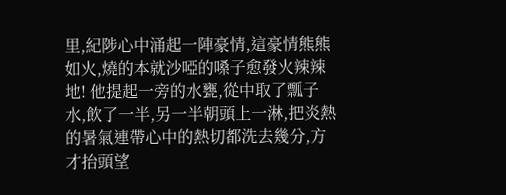里,紀陟心中涌起一陣豪情,這豪情熊熊如火,燒的本就沙啞的嗓子愈發火辣辣地! 他提起一旁的水甕,從中取了瓢子水,飲了一半,另一半朝頭上一淋,把炎熱的暑氣連帶心中的熱切都洗去幾分,方才抬頭望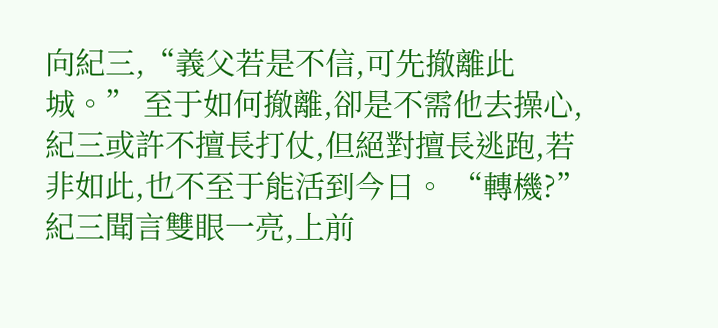向紀三,“義父若是不信,可先撤離此城。” 至于如何撤離,卻是不需他去操心,紀三或許不擅長打仗,但絕對擅長逃跑,若非如此,也不至于能活到今日。 “轉機?” 紀三聞言雙眼一亮,上前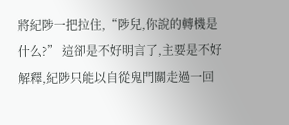將紀陟一把拉住,“陟兒,你說的轉機是什么?” 這卻是不好明言了,主要是不好解釋,紀陟只能以自從鬼門關走過一回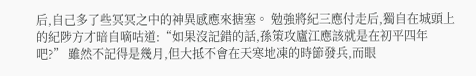后,自己多了些冥冥之中的神異感應來搪塞。 勉強將紀三應付走后,獨自在城頭上的紀陟方才暗自嘀咕道:“如果沒記錯的話,孫策攻廬江應該就是在初平四年吧?” 雖然不記得是幾月,但大抵不會在天寒地凍的時節發兵,而眼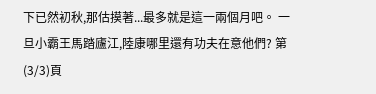下已然初秋,那估摸著...最多就是這一兩個月吧。 一旦小霸王馬踏廬江,陸康哪里還有功夫在意他們? 第(3/3)頁